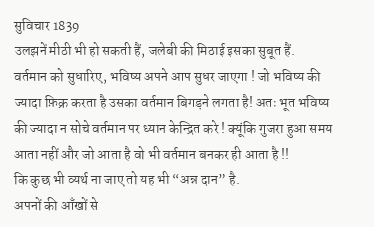सुविचार 1839
उलझनें मीठी भी हो सकती हैं, जलेबी की मिठाई इसका सुबूत हैं.
वर्तमान को सुधारिए, भविष्य अपने आप सुधर जाएगा ! जो भविष्य की ज्यादा फ़िक्र करता है उसका वर्तमान बिगड़ने लगता है! अतः भूत भविष्य की ज्यादा न सोचे वर्तमान पर ध्यान केन्द्रित करे ! क्यूंकि गुजरा हुआ समय आता नहीं और जो आता है वो भी वर्तमान बनकर ही आता है !!
कि कुछ भी व्यर्थ ना जाए तो यह भी “अन्न दान” है.
अपनों की आँखों से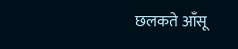छलकते आँसू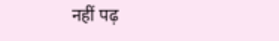नहीं पढ़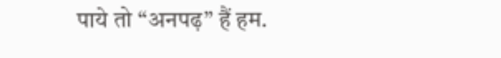पाये तो “अनपढ़” हैं हम.